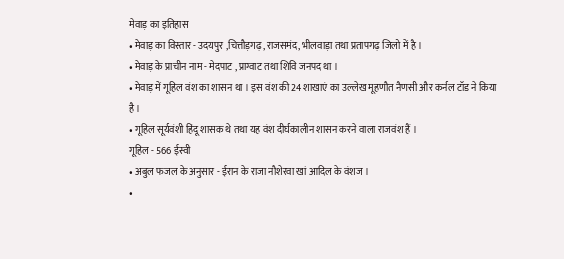मेवाड़ का इतिहास
• मेवाड़ का विस्तार - उदयपुर ,चित्तौड़गढ़, राजसमंद, भीलवाड़ा तथा प्रतापगढ़ जिलो में है ।
• मेवाड़ के प्राचीन नाम - मेदपाट , प्राग्वाट तथा शिवि जनपद था ।
• मेवाड़ में गूहिल वंश का शासन था । इस वंश की 24 शाखाएं का उल्लेख मूहणौत नैणसी और कर्नल टॉड ने किया है ।
• गूहिल सूर्यवंशी हिंदू शासक थे तथा यह वंश दीर्घकालीन शासन करने वाला राजवंश हैं ।
गूहिल - 566 ईस्वी
• अबुल फजल के अनुसार - ईरान के राजा नौशेरवा खां आदिल के वंशज ।
•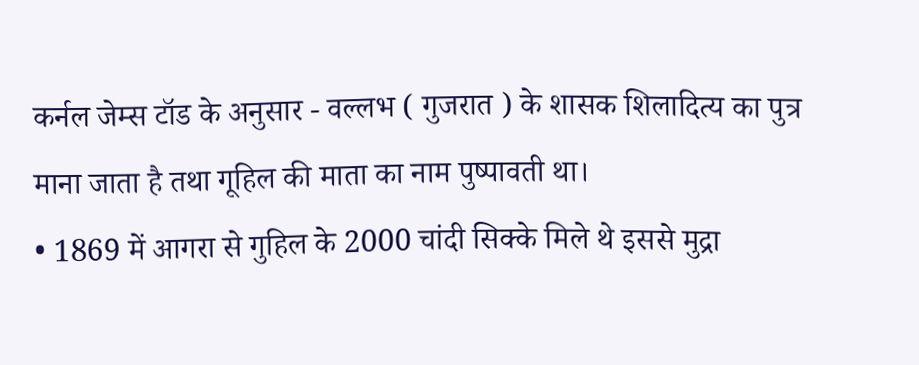कर्नल जेम्स टॉड के अनुसार - वल्लभ ( गुजरात ) के शासक शिलादित्य का पुत्र माना जाता है तथा गूहिल की माता का नाम पुष्पावती था।
• 1869 में आगरा से गुहिल के 2000 चांदी सिक्के मिले थे इससे मुद्रा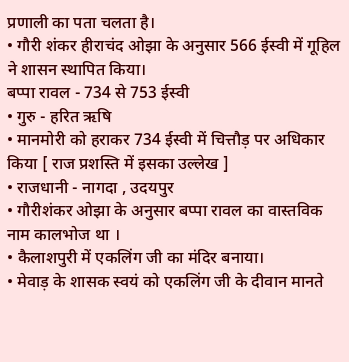प्रणाली का पता चलता है।
• गौरी शंकर हीराचंद ओझा के अनुसार 566 ईस्वी में गूहिल ने शासन स्थापित किया।
बप्पा रावल - 734 से 753 ईस्वी
• गुरु - हरित ऋषि
• मानमोरी को हराकर 734 ईस्वी में चित्तौड़ पर अधिकार किया [ राज प्रशस्ति में इसका उल्लेख ]
• राजधानी - नागदा , उदयपुर
• गौरीशंकर ओझा के अनुसार बप्पा रावल का वास्तविक नाम कालभोज था ।
• कैलाशपुरी में एकलिंग जी का मंदिर बनाया।
• मेवाड़ के शासक स्वयं को एकलिंग जी के दीवान मानते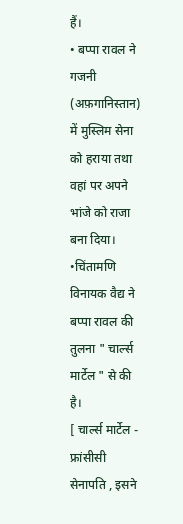हैं।
• बप्पा रावल ने गजनी (अफ़गानिस्तान) में मुस्लिम सेना को हराया तथा वहां पर अपने भांजे को राजा बना दिया।
•चिंतामणि विनायक वैद्य ने बप्पा रावल की तुलना " चार्ल्स मार्टेल " से की है।
[ चार्ल्स मार्टेल - फ्रांसीसी सेनापति , इसने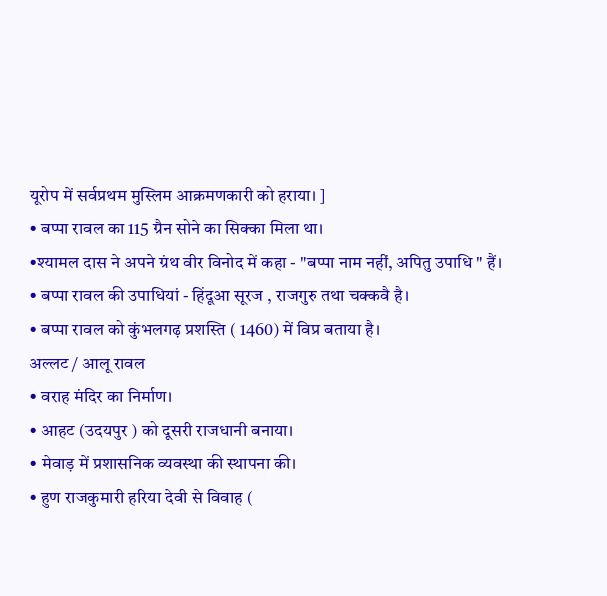यूरोप में सर्वप्रथम मुस्लिम आक्रमणकारी को हराया। ]
• बप्पा रावल का 115 ग्रैन सोने का सिक्का मिला था।
•श्यामल दास ने अपने ग्रंथ वीर विनोद में कहा - "बप्पा नाम नहीं, अपितु उपाधि " हैं।
• बप्पा रावल की उपाधियां - हिंदूआ सूरज , राजगुरु तथा चक्कवै है।
• बप्पा रावल को कुंभलगढ़ प्रशस्ति ( 1460) में विप्र बताया है।
अल्लट / आलू रावल
• वराह मंदिर का निर्माण।
• आहट (उदयपुर ) को दूसरी राजधानी बनाया।
• मेवाड़ में प्रशासनिक व्यवस्था की स्थापना की।
• हुण राजकुमारी हरिया देवी से विवाह (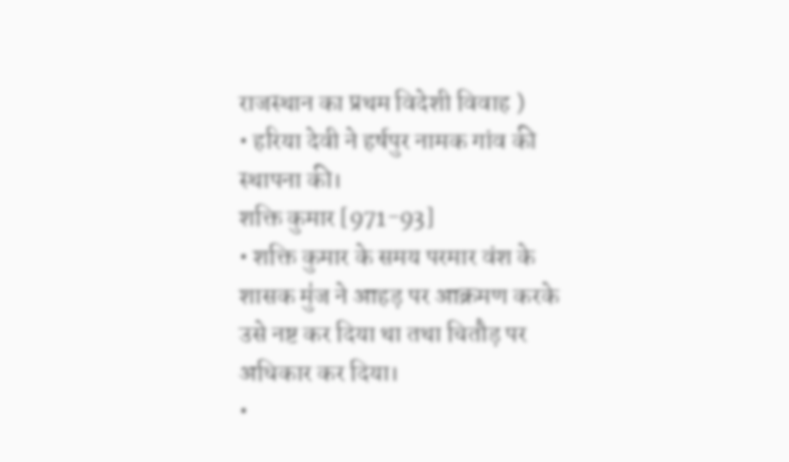राजस्थान का प्रथम विदेशी विवाह )
• हरिया देवी ने हर्षपुर नामक गांव की स्थापना की।
शक्ति कुमार [971-93]
• शक्ति कुमार के समय परमार वंश के शासक मु॑ज ने आहड़ पर आक्रमण करके उसे नष्ट कर दिया था तथा चितौड़ पर अधिकार कर दिया।
•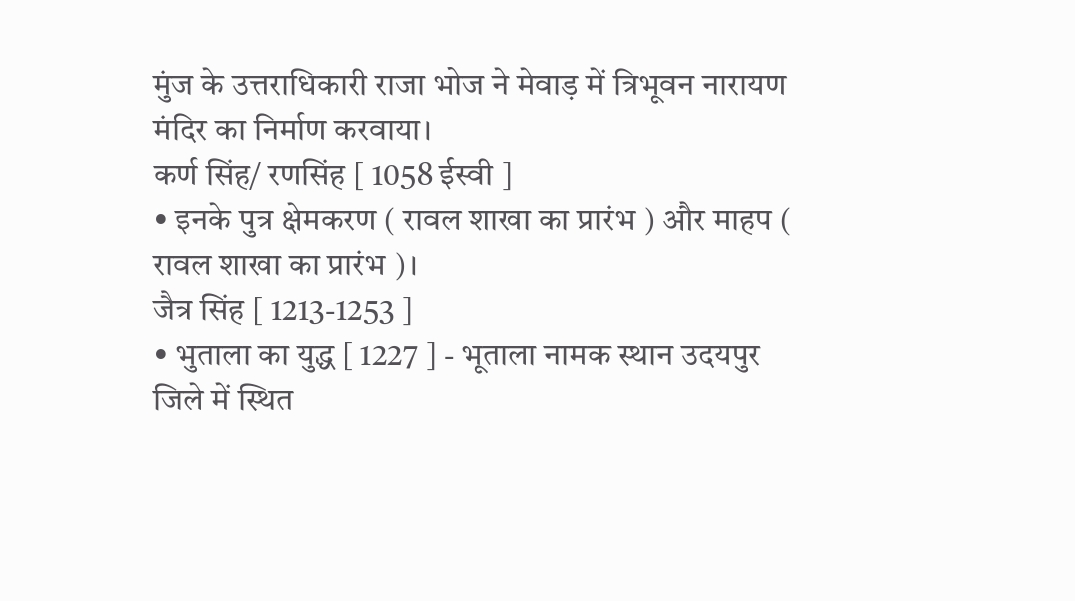मुंज के उत्तराधिकारी राजा भोज ने मेवाड़ में त्रिभूवन नारायण मंदिर का निर्माण करवाया।
कर्ण सिंह/ रणसिंह [ 1058 ईस्वी ]
• इनके पुत्र क्षेमकरण ( रावल शाखा का प्रारंभ ) और माहप ( रावल शाखा का प्रारंभ )।
जैत्र सिंह [ 1213-1253 ]
• भुताला का युद्ध [ 1227 ] - भूताला नामक स्थान उदयपुर जिले में स्थित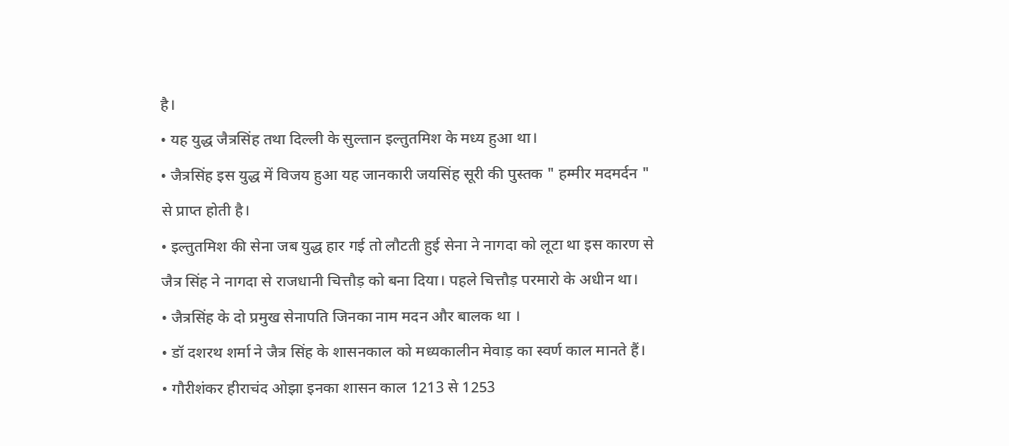है।
• यह युद्ध जैत्रसिंह तथा दिल्ली के सुल्तान इल्तुतमिश के मध्य हुआ था।
• जैत्रसिंह इस युद्ध में विजय हुआ यह जानकारी जयसिंह सूरी की पुस्तक " हम्मीर मदमर्दन " से प्राप्त होती है।
• इल्तुतमिश की सेना जब युद्ध हार गई तो लौटती हुई सेना ने नागदा को लूटा था इस कारण से जैत्र सिंह ने नागदा से राजधानी चित्तौड़ को बना दिया। पहले चित्तौड़ परमारो के अधीन था।
• जैत्रसिंह के दो प्रमुख सेनापति जिनका नाम मदन और बालक था ।
• डॉ दशरथ शर्मा ने जैत्र सिंह के शासनकाल को मध्यकालीन मेवाड़ का स्वर्ण काल मानते हैं।
• गौरीशंकर हीराचंद ओझा इनका शासन काल 1213 से 1253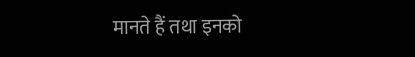मानते हैं तथा इनको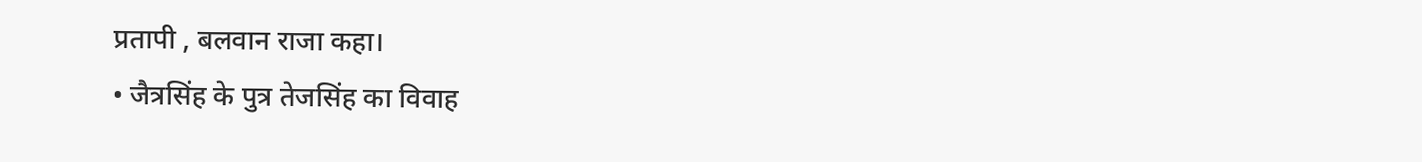प्रतापी , बलवान राजा कहा।
• जैत्रसिंह के पुत्र तेजसिंह का विवाह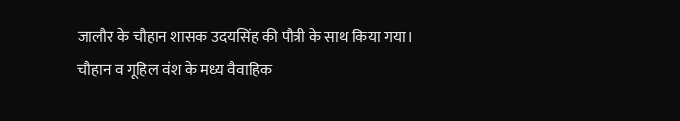जालौर के चौहान शासक उदयसिंह की पौत्री के साथ किया गया।
चौहान व गूहिल वंश के मध्य वैवाहिक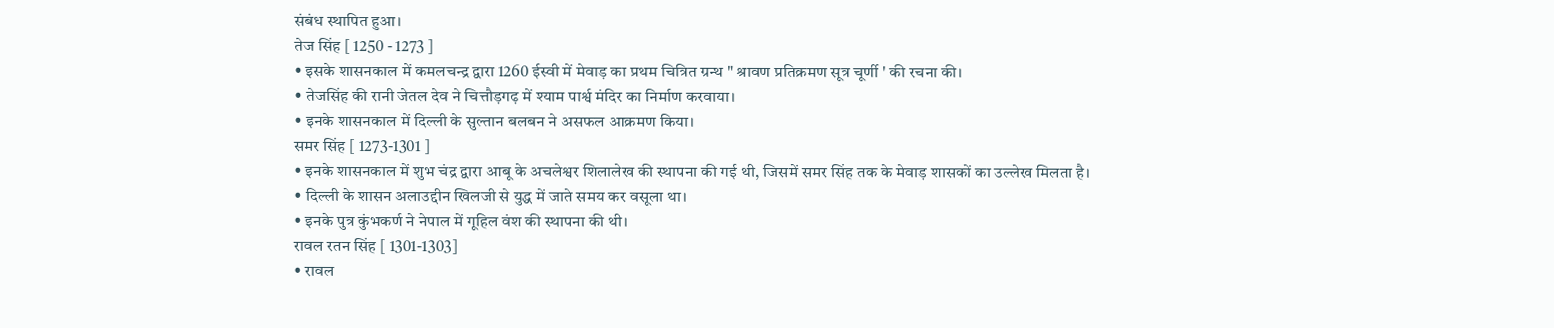संबंध स्थापित हुआ।
तेज सिंह [ 1250 - 1273 ]
• इसके शासनकाल में कमलचन्द्र द्वारा 1260 ईस्वी में मेवाड़ का प्रथम चित्रित ग्रन्थ " श्रावण प्रतिक्रमण सूत्र चूर्णी ' की रचना की।
• तेजसिंह की रानी जेतल देव ने चित्तौड़गढ़ में श्याम पार्श्व मंदिर का निर्माण करवाया।
• इनके शासनकाल में दिल्ली के सुल्तान बलबन ने असफल आक्रमण किया।
समर सिंह [ 1273-1301 ]
• इनके शासनकाल में शुभ चंद्र द्वारा आबू के अचलेश्वर शिलालेख की स्थापना की गई थी, जिसमें समर सिंह तक के मेवाड़ शासकों का उल्लेख मिलता है।
• दिल्ली के शासन अलाउद्दीन खिलजी से युद्ध में जाते समय कर वसूला था।
• इनके पुत्र कुंभकर्ण ने नेपाल में गूहिल वंश की स्थापना की थी।
रावल रतन सिंह [ 1301-1303]
• रावल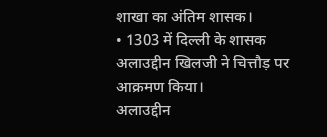शाखा का अंतिम शासक।
• 1303 में दिल्ली के शासक अलाउद्दीन खिलजी ने चित्तौड़ पर आक्रमण किया।
अलाउद्दीन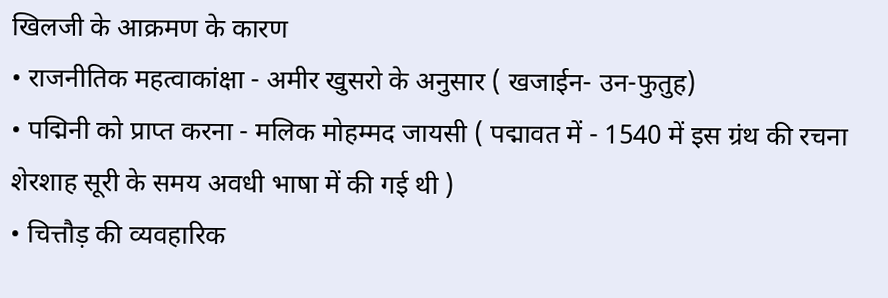खिलजी के आक्रमण के कारण
• राजनीतिक महत्वाकांक्षा - अमीर खुसरो के अनुसार ( खजाईन- उन-फुतुह)
• पद्मिनी को प्राप्त करना - मलिक मोहम्मद जायसी ( पद्मावत में - 1540 में इस ग्रंथ की रचना शेरशाह सूरी के समय अवधी भाषा में की गई थी )
• चित्तौड़ की व्यवहारिक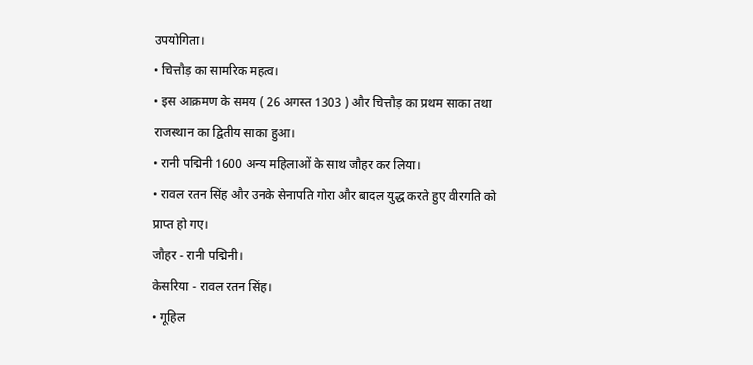उपयोगिता।
• चित्तौड़ का सामरिक महत्व।
• इस आक्रमण के समय ( 26 अगस्त 1303 ) और चित्तौड़ का प्रथम साका तथा राजस्थान का द्वितीय साका हुआ।
• रानी पद्मिनी 1600 अन्य महिलाओं के साथ जौहर कर लिया।
• रावल रतन सिंह और उनके सेनापति गोरा और बादल युद्ध करते हुए वीरगति को प्राप्त हो गए।
जौहर - रानी पद्मिनी।
केसरिया - रावल रतन सिंह।
• गूहिल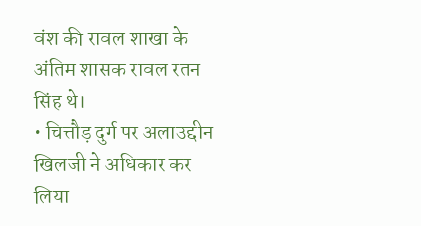वंश की रावल शाखा के अंतिम शासक रावल रतन सिंह थे।
• चित्तौड़ दुर्ग पर अलाउद्दीन खिलजी ने अधिकार कर लिया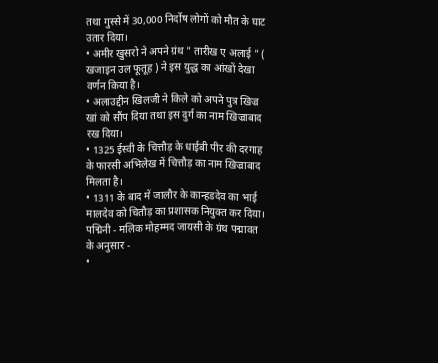तथा गुस्से में 30,000 निर्दोष लोगों को मौत के घाट उतार दिया।
• अमीर खुसरो ने अपने ग्रंथ " तारीख ए अलाई " ( खजाइन उल फूतूह ) ने इस युद्ध का आंखों देखा वर्णन किया है।
• अलाउद्दीन खिलजी ने किले को अपने पुत्र खिज्र खां को सौंप दिया तथा इस दुर्ग का नाम खिज्राबाद रख दिया।
• 1325 ईस्वी के चित्तौड़ के धाईबी पीर की दरगाह के फारसी अभिलेख में चित्तौड़ का नाम खिज्राबाद मिलता है।
• 1311 के बाद में जालौर के कान्हडदेव का भाई मालदेव को चितौड़ का प्रशासक नियुक्त कर दिया।
पद्मिनी - मलिक मोहम्मद जायसी के ग्रंथ पद्मावत के अनुसार -
•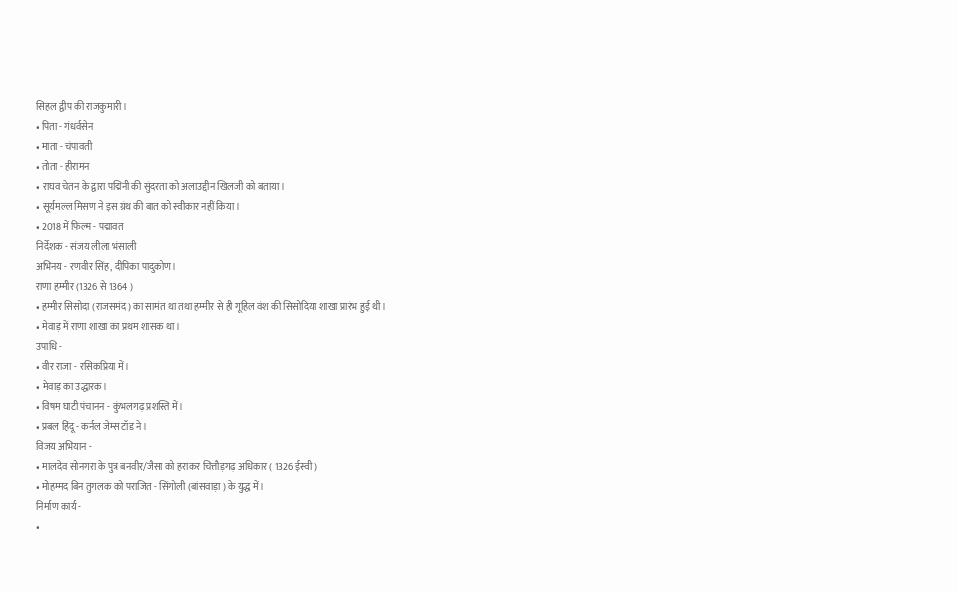सिहल द्वीप की राजकुमारी।
• पिता - गंधर्वसेन
• माता - चंपावती
• तोता - हीरामन
• राघव चेतन के द्वारा पद्मिनी की सुंदरता को अलाउद्दीन खिलजी को बताया।
• सूर्यमल्ल मिसण ने इस ग्रंथ की बात को स्वीकार नहीं किया।
• 2018 में फिल्म - पद्मावत
निर्देशक - संजय लीला भंसाली
अभिनय - रणवीर सिंह, दीपिका पादुकोण।
राणा हम्मीर (1326 से 1364 )
• हम्मीर सिसोदा (राजसमंद) का सामंत था तथा हम्मीर से ही गूहिल वंश की सिसोदिया शाखा प्रारंभ हुई थी।
• मेवाड़ में राणा शाखा का प्रथम शासक था।
उपाधि -
• वीर राजा - रसिकप्रिया में।
• मेवाड़ का उद्धारक।
• विषम घाटी पंचानन - कुंभलगढ़ प्रशस्ति में।
• प्रबल हिंदू - कर्नल जेम्स टॉड ने।
विजय अभियान -
• मालदेव सोनगरा के पुत्र बनवीर/जैसा को हराकर चित्तौड़गढ़ अधिकार ( 1326 ईस्वी )
• मोहम्मद बिन तुगलक को पराजित - सिंगोली (बांसवाड़ा ) के युद्ध में।
निर्माण कार्य -
•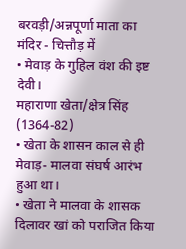बरवड़ी/अन्नपूर्णा माता का मंदिर - चित्तौड़ में
• मेवाड़ के गुहिल वंश की इष्ट देवी।
महाराणा खेता/क्षेत्र सिंह (1364-82)
• खेता के शासन काल से ही मेवाड़- मालवा संघर्ष आरंभ हुआ था।
• खेता ने मालवा के शासक दिलावर खां को पराजित किया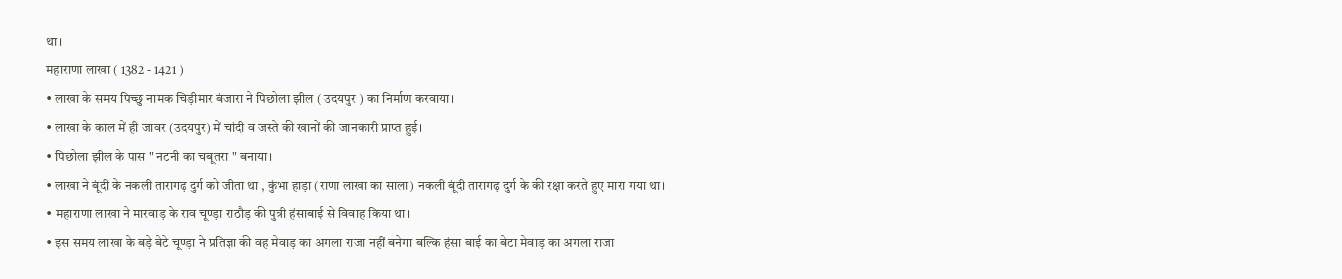था।
महाराणा लाखा ( 1382 - 1421 )
• लाखा के समय पिच्छु नामक चिड़ीमार बंजारा ने पिछोला झील ( उदयपुर ) का निर्माण करवाया।
• लाखा के काल में ही जावर (उदयपुर) में चांदी व जस्ते की खानों की जानकारी प्राप्त हुई।
• पिछोला झील के पास " नटनी का चबूतरा " बनाया।
• लाखा ने बूंदी के नकली तारागढ़ दुर्ग को जीता था , कुंभा हाड़ा (राणा लाखा का साला) नकली बूंदी तारागढ़ दुर्ग के की रक्षा करते हुए मारा गया था।
• महाराणा लाखा ने मारवाड़ के राव चूण्ड़ा राठौड़ की पुत्री हंसाबाई से विवाह किया था।
• इस समय लाखा के बड़े बेटे चूण्ड़ा ने प्रतिज्ञा की वह मेवाड़ का अगला राजा नहीं बनेगा बल्कि हंसा बाई का बेटा मेवाड़ का अगला राजा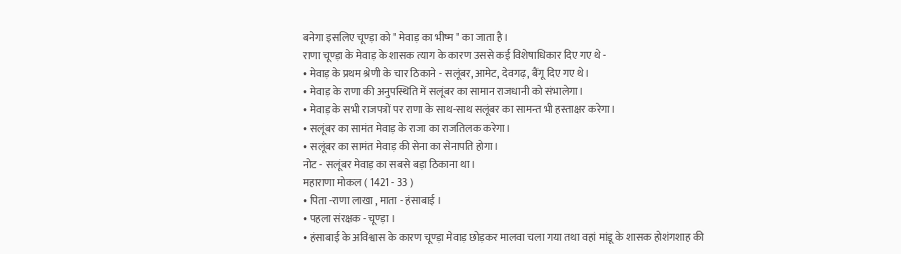बनेगा इसलिए चूण्ड़ा को " मेवाड़ का भीष्म " का जाता है।
राणा चूण्ड़ा के मेवाड़ के शासक त्याग के कारण उससे कई विशेषाधिकार दिए गए थे -
• मेवाड़ के प्रथम श्रेणी के चार ठिकाने - सलूंबर, आमेट, देवगढ़, बैंगू दिए गए थे।
• मेवाड़ के राणा की अनुपस्थिति में सलूंबर का सामान राजधानी को संभालेगा।
• मेवाड़ के सभी राजपत्रों पर राणा के साथ-साथ सलूंबर का सामन्त भी हस्ताक्षर करेगा।
• सलूंबर का सामंत मेवाड़ के राजा का राजतिलक करेगा।
• सलूंबर का सामंत मेवाड़ की सेना का सेनापति होगा।
नोट - सलूंबर मेवाड़ का सबसे बड़ा ठिकाना था।
महाराणा मोकल ( 1421 - 33 )
• पिता -राणा लाखा , माता - हंसाबाई ।
• पहला संरक्षक - चूण्ड़ा ।
• हंसाबाई के अविश्वास के कारण चूण्ड़ा मेवाड़ छोड़कर मालवा चला गया तथा वहां मांडू के शासक होशंगशाह की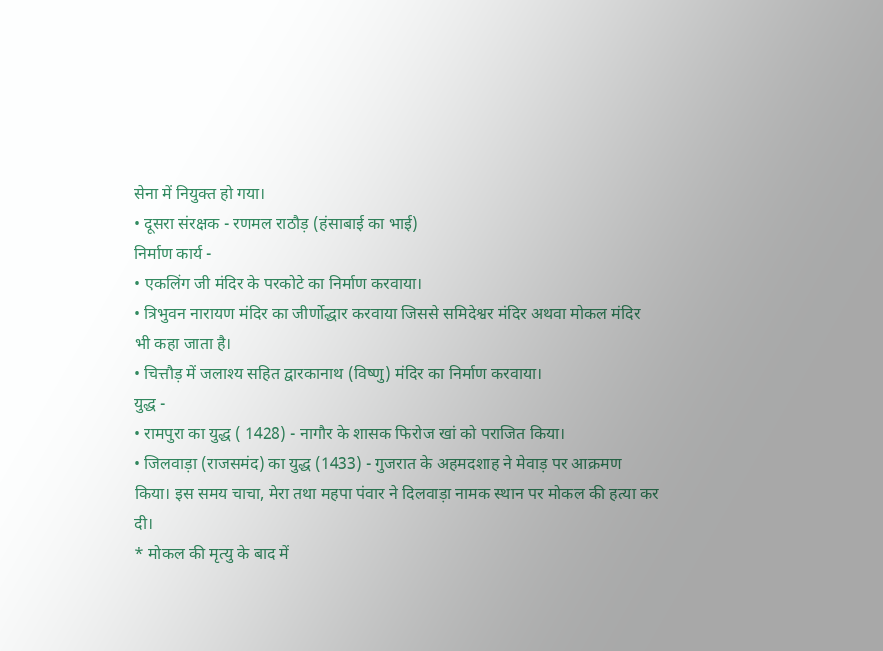सेना में नियुक्त हो गया।
• दूसरा संरक्षक - रणमल राठौड़ (हंसाबाई का भाई)
निर्माण कार्य -
• एकलिंग जी मंदिर के परकोटे का निर्माण करवाया।
• त्रिभुवन नारायण मंदिर का जीर्णोद्धार करवाया जिससे समिदेश्वर मंदिर अथवा मोकल मंदिर भी कहा जाता है।
• चित्तौड़ में जलाश्य सहित द्वारकानाथ (विष्णु) मंदिर का निर्माण करवाया।
युद्ध -
• रामपुरा का युद्ध ( 1428) - नागौर के शासक फिरोज खां को पराजित किया।
• जिलवाड़ा (राजसमंद) का युद्ध (1433) - गुजरात के अहमदशाह ने मेवाड़ पर आक्रमण किया। इस समय चाचा, मेरा तथा महपा पंवार ने दिलवाड़ा नामक स्थान पर मोकल की हत्या कर दी।
* मोकल की मृत्यु के बाद में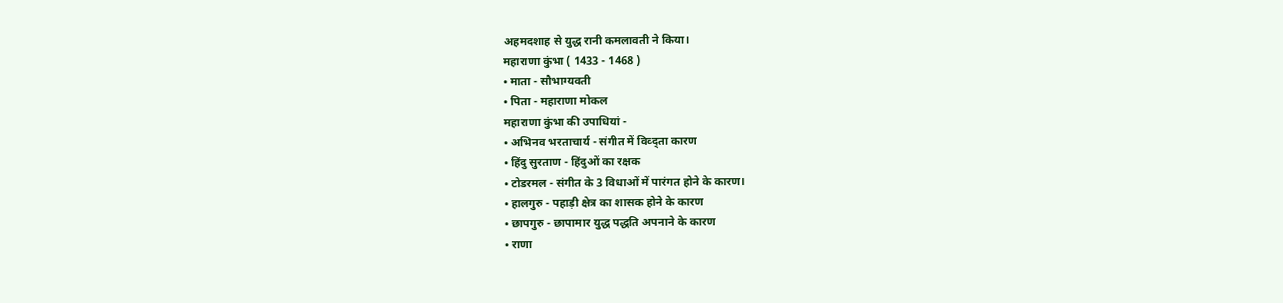अहमदशाह से युद्ध रानी कमलावती ने किया।
महाराणा कुंभा ( 1433 - 1468 )
• माता - सौभाग्यवती
• पिता - महाराणा मोकल
महाराणा कुंभा की उपाधियां -
• अभिनव भरताचार्य - संगीत में विव्द्ता कारण
• हिंदु सुरताण - हिंदुओं का रक्षक
• टोडरमल - संगीत के 3 विधाओं में पारंगत होने के कारण।
• हालगुरु - पहाड़ी क्षेत्र का शासक होने के कारण
• छापगुरु - छापामार युद्ध पद्धति अपनाने के कारण
• राणा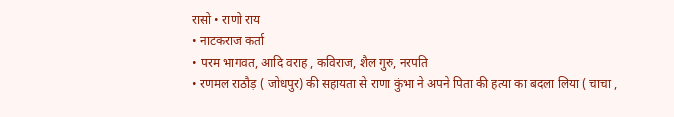रासो • राणो राय
• नाटकराज कर्ता
• परम भागवत, आदि वराह , कविराज, शैल गुरु, नरपति
• रणमल राठौड़ ( जोधपुर) की सहायता से राणा कुंभा ने अपने पिता की हत्या का बदला लिया ( चाचा ,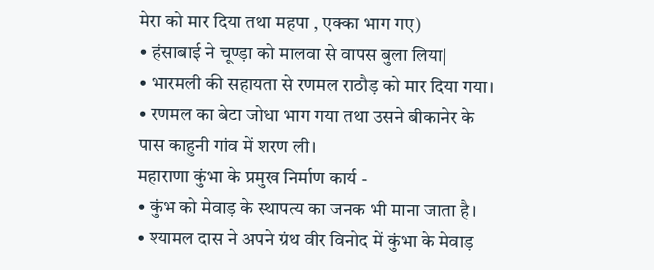मेरा को मार दिया तथा महपा , एक्का भाग गए)
• हंसाबाई ने चूण्ड़ा को मालवा से वापस बुला लिया|
• भारमली की सहायता से रणमल राठौड़ को मार दिया गया।
• रणमल का बेटा जोधा भाग गया तथा उसने बीकानेर के पास काहुनी गांव में शरण ली।
महाराणा कुंभा के प्रमुख निर्माण कार्य -
• कुंभ को मेवाड़ के स्थापत्य का जनक भी माना जाता है।
• श्यामल दास ने अपने ग्रंथ वीर विनोद में कुंभा के मेवाड़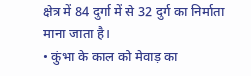क्षेत्र में 84 दुर्गा में से 32 दुर्ग का निर्माता माना जाता है।
• कुंभा के काल को मेवाड़ का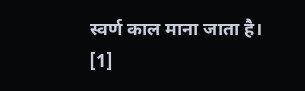स्वर्ण काल माना जाता है।
[1]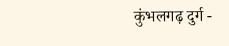कुंभलगढ़ दुर्ग -